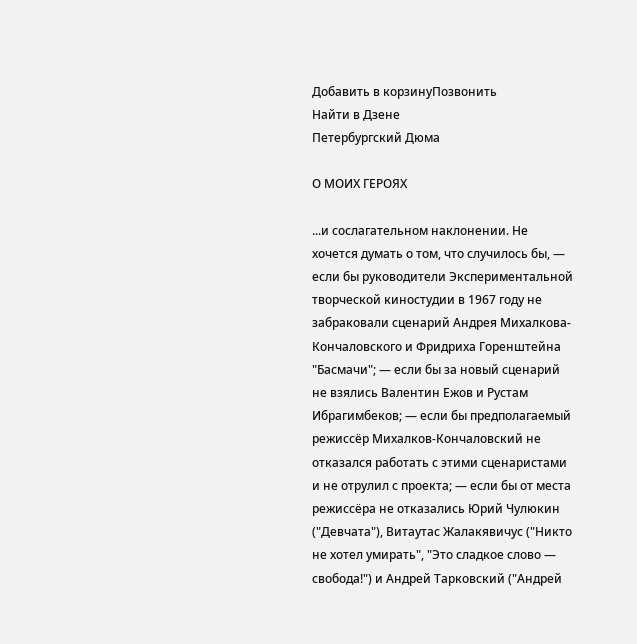Добавить в корзинуПозвонить
Найти в Дзене
Петербургский Дюма

О МОИХ ГЕРОЯХ

...и сослагательном наклонении. Не хочется думать о том, что случилось бы, — если бы руководители Экспериментальной творческой киностудии в 1967 году не забраковали сценарий Андрея Михалкова-Кончаловского и Фридриха Горенштейна "Басмачи"; — если бы за новый сценарий не взялись Валентин Ежов и Рустам Ибрагимбеков; — если бы предполагаемый режиссёр Михалков-Кончаловский не отказался работать с этими сценаристами и не отрулил с проекта; — если бы от места режиссёра не отказались Юрий Чулюкин ("Девчата"), Витаутас Жалакявичус ("Никто не хотел умирать", "Это сладкое слово — свобода!") и Андрей Тарковский ("Андрей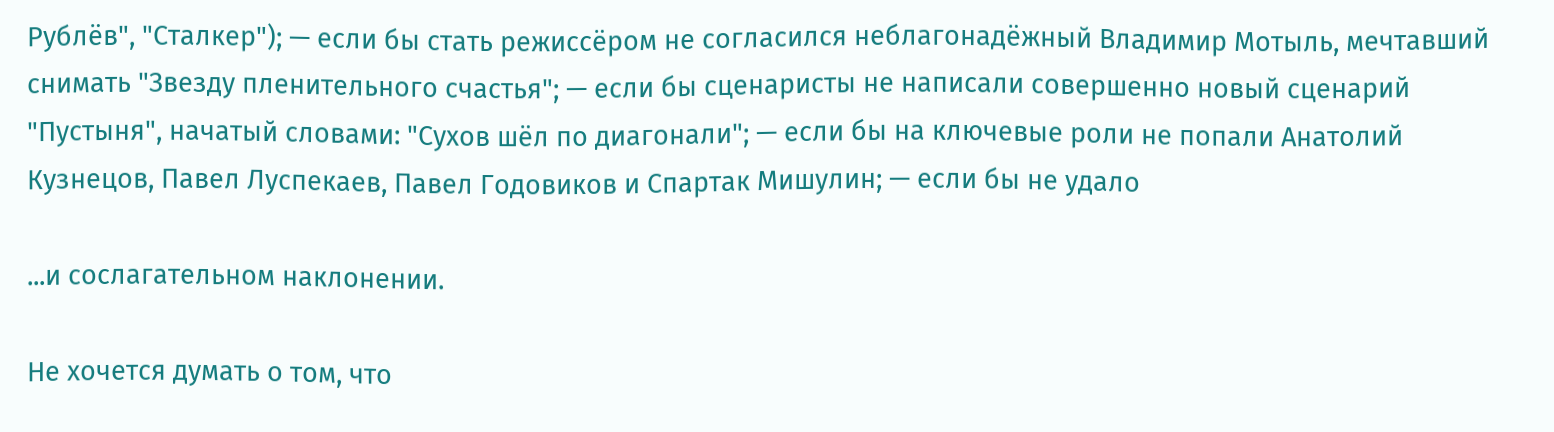Рублёв", "Сталкер"); — если бы стать режиссёром не согласился неблагонадёжный Владимир Мотыль, мечтавший снимать "Звезду пленительного счастья"; — если бы сценаристы не написали совершенно новый сценарий "Пустыня", начатый словами: "Сухов шёл по диагонали"; — если бы на ключевые роли не попали Анатолий Кузнецов, Павел Луспекаев, Павел Годовиков и Спартак Мишулин; — если бы не удало

...и сослагательном наклонении.

Не хочется думать о том, что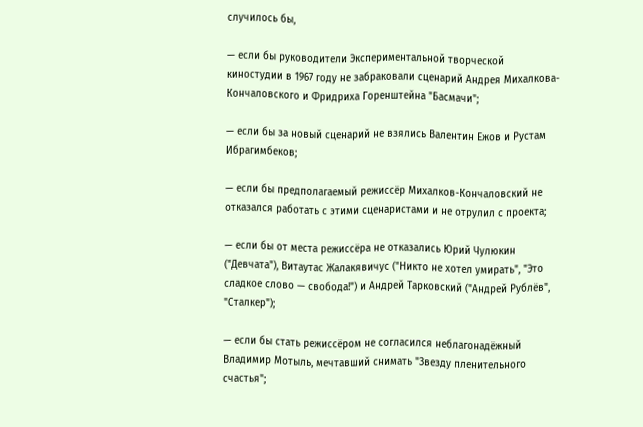случилось бы,

— если бы руководители Экспериментальной творческой киностудии в 1967 году не забраковали сценарий Андрея Михалкова-Кончаловского и Фридриха Горенштейна "Басмачи";

— если бы за новый сценарий не взялись Валентин Ежов и Рустам Ибрагимбеков;

— если бы предполагаемый режиссёр Михалков-Кончаловский не отказался работать с этими сценаристами и не отрулил с проекта;

— если бы от места режиссёра не отказались Юрий Чулюкин ("Девчата"), Витаутас Жалакявичус ("Никто не хотел умирать", "Это сладкое слово — свобода!") и Андрей Тарковский ("Андрей Рублёв", "Сталкер");

— если бы стать режиссёром не согласился неблагонадёжный Владимир Мотыль, мечтавший снимать "Звезду пленительного счастья";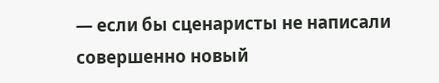— если бы сценаристы не написали совершенно новый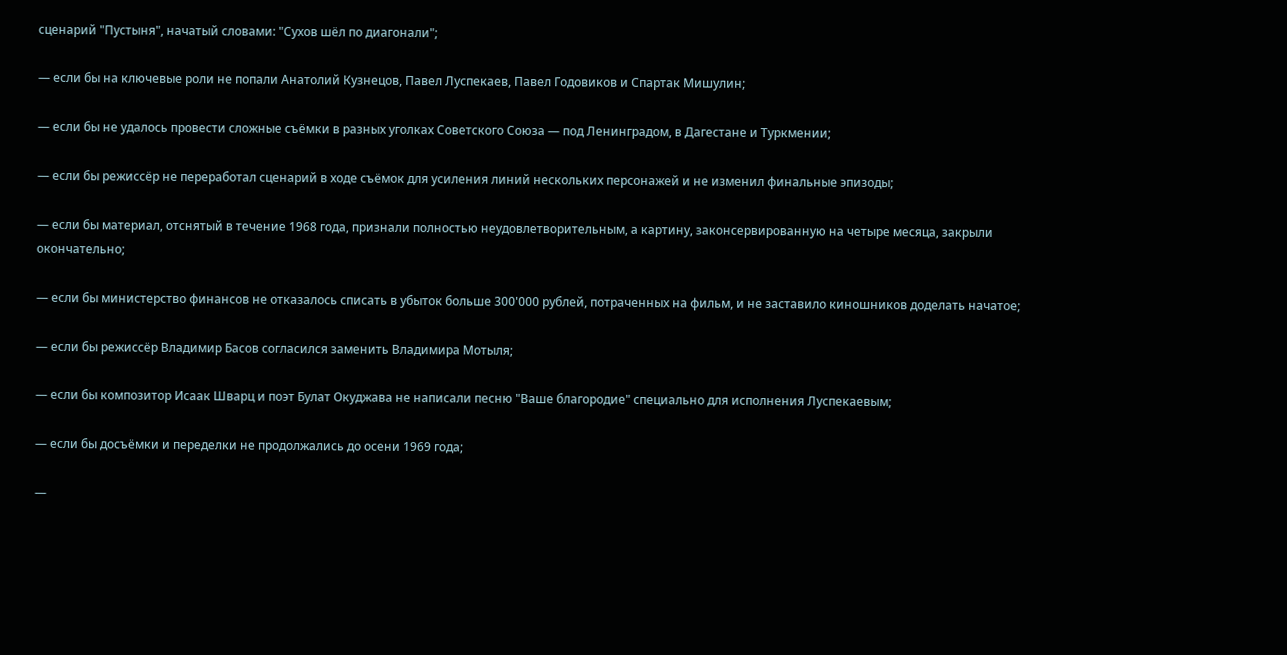сценарий "Пустыня", начатый словами: "Сухов шёл по диагонали";

— если бы на ключевые роли не попали Анатолий Кузнецов, Павел Луспекаев, Павел Годовиков и Спартак Мишулин;

— если бы не удалось провести сложные съёмки в разных уголках Советского Союза — под Ленинградом, в Дагестане и Туркмении;

— если бы режиссёр не переработал сценарий в ходе съёмок для усиления линий нескольких персонажей и не изменил финальные эпизоды;

— если бы материал, отснятый в течение 1968 года, признали полностью неудовлетворительным, а картину, законсервированную на четыре месяца, закрыли окончательно;

— если бы министерство финансов не отказалось списать в убыток больше 300'000 рублей, потраченных на фильм, и не заставило киношников доделать начатое;

— если бы режиссёр Владимир Басов согласился заменить Владимира Мотыля;

— если бы композитор Исаак Шварц и поэт Булат Окуджава не написали песню "Ваше благородие" специально для исполнения Луспекаевым;

— если бы досъёмки и переделки не продолжались до осени 1969 года;

—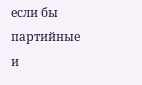если бы партийные и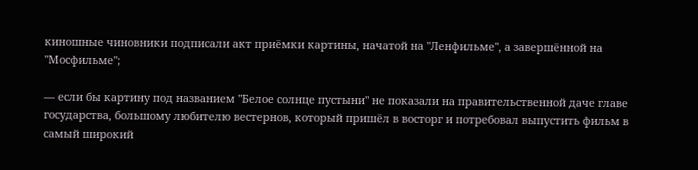киношные чиновники подписали акт приёмки картины, начатой на "Ленфильме", а завершённой на "Мосфильме";

— если бы картину под названием "Белое солнце пустыни" не показали на правительственной даче главе государства, большому любителю вестернов, который пришёл в восторг и потребовал выпустить фильм в самый широкий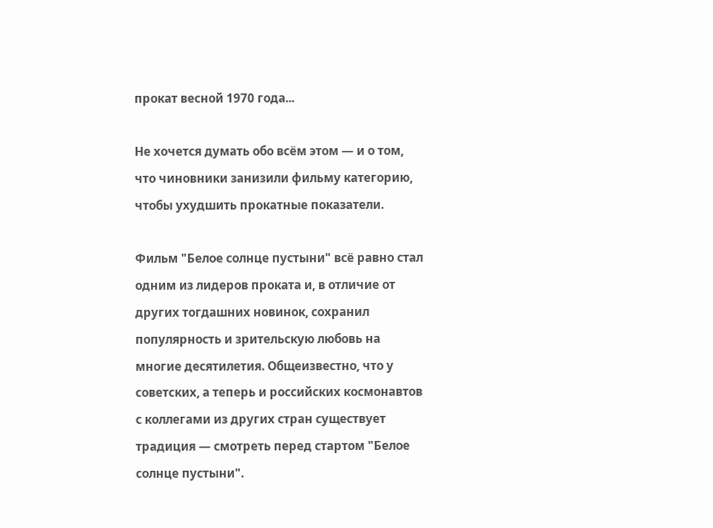прокат весной 1970 года...

Не хочется думать обо всём этом — и о том, что чиновники занизили фильму категорию, чтобы ухудшить прокатные показатели.

Фильм "Белое солнце пустыни" всё равно стал одним из лидеров проката и, в отличие от других тогдашних новинок, сохранил популярность и зрительскую любовь на многие десятилетия. Общеизвестно, что у советских, а теперь и российских космонавтов с коллегами из других стран существует традиция — смотреть перед стартом "Белое солнце пустыни".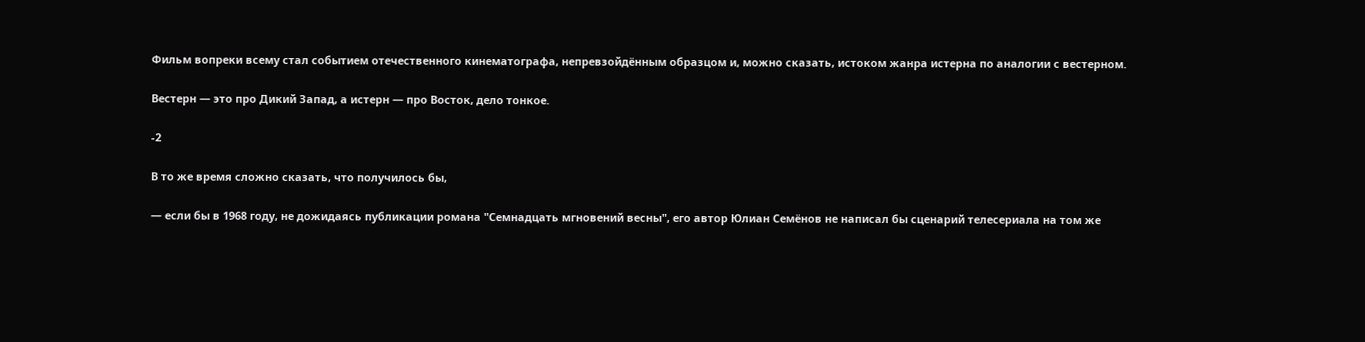Фильм вопреки всему стал событием отечественного кинематографа, непревзойдённым образцом и, можно сказать, истоком жанра истерна по аналогии с вестерном.

Вестерн — это про Дикий Запад, а истерн — про Восток, дело тонкое.

-2

В то же время сложно сказать, что получилось бы,

— если бы в 1968 году, не дожидаясь публикации романа "Семнадцать мгновений весны", его автор Юлиан Семёнов не написал бы сценарий телесериала на том же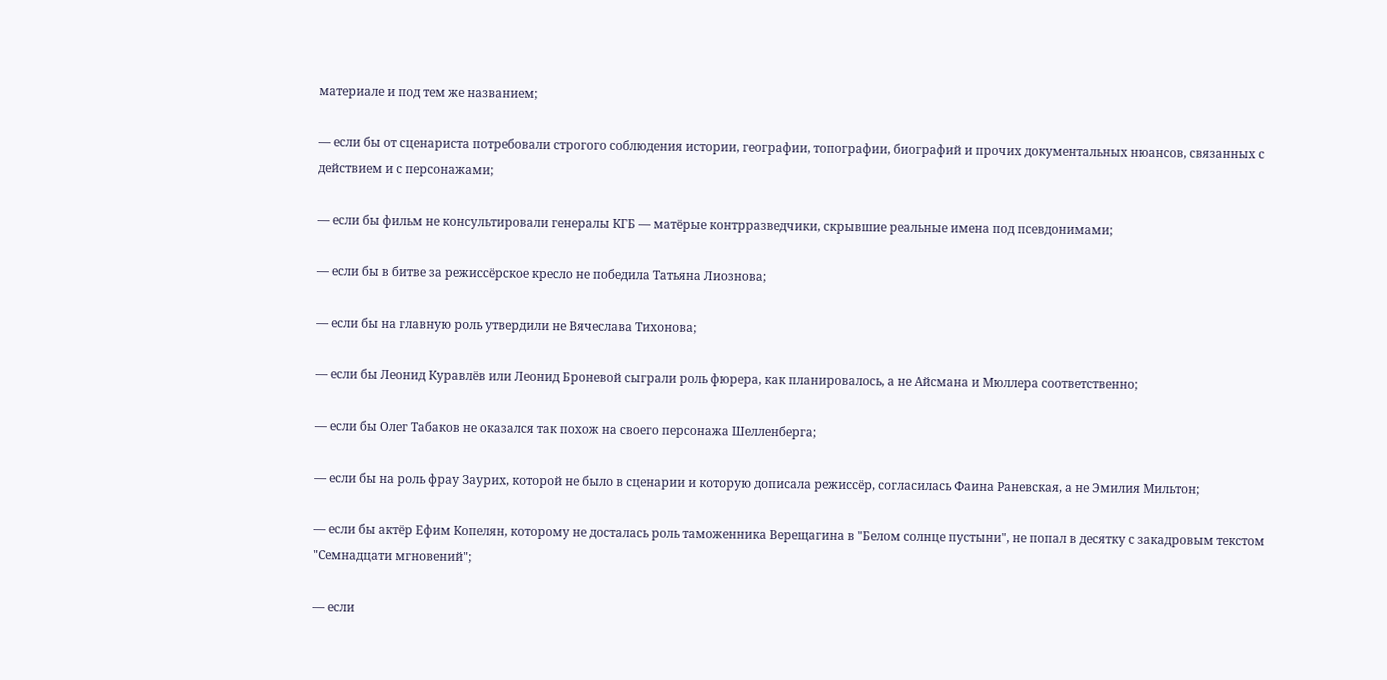материале и под тем же названием;

— если бы от сценариста потребовали строгого соблюдения истории, географии, топографии, биографий и прочих документальных нюансов, связанных с действием и с персонажами;

— если бы фильм не консультировали генералы КГБ — матёрые контрразведчики, скрывшие реальные имена под псевдонимами;

— если бы в битве за режиссёрское кресло не победила Татьяна Лиознова;

— если бы на главную роль утвердили не Вячеслава Тихонова;

— если бы Леонид Куравлёв или Леонид Броневой сыграли роль фюрера, как планировалось, а не Айсмана и Мюллера соответственно;

— если бы Олег Табаков не оказался так похож на своего персонажа Шелленберга;

— если бы на роль фрау Заурих, которой не было в сценарии и которую дописала режиссёр, согласилась Фаина Раневская, а не Эмилия Мильтон;

— если бы актёр Ефим Копелян, которому не досталась роль таможенника Верещагина в "Белом солнце пустыни", не попал в десятку с закадровым текстом "Семнадцати мгновений";

— если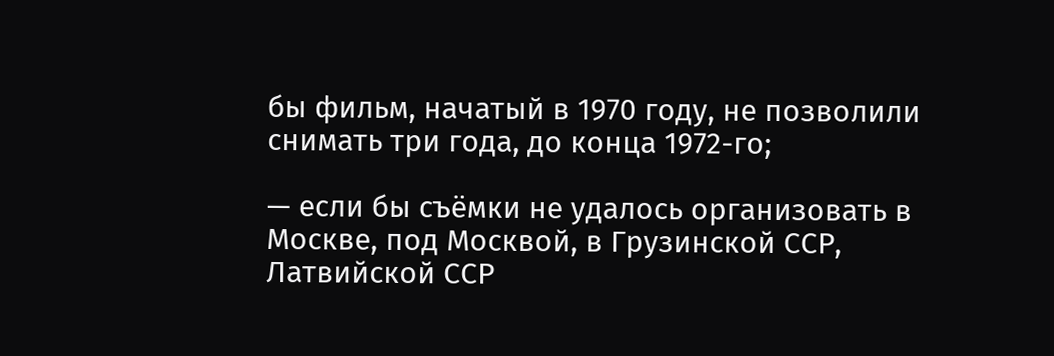бы фильм, начатый в 1970 году, не позволили снимать три года, до конца 1972-го;

— если бы съёмки не удалось организовать в Москве, под Москвой, в Грузинской ССР, Латвийской ССР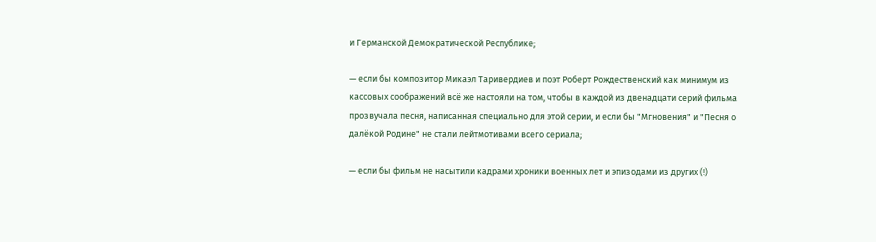и Германской Демократической Республике;

— если бы композитор Микаэл Таривердиев и поэт Роберт Рождественский как минимум из кассовых соображений всё же настояли на том, чтобы в каждой из двенадцати серий фильма прозвучала песня, написанная специально для этой серии, и если бы "Мгновения" и "Песня о далёкой Родине" не стали лейтмотивами всего сериала;

— если бы фильм не насытили кадрами хроники военных лет и эпизодами из других (!)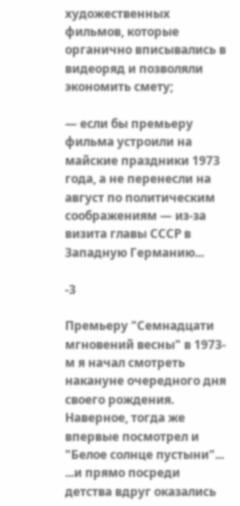художественных фильмов, которые органично вписывались в видеоряд и позволяли экономить смету;

— если бы премьеру фильма устроили на майские праздники 1973 года, а не перенесли на август по политическим соображениям — из-за визита главы СССР в Западную Германию...

-3

Премьеру "Семнадцати мгновений весны" в 1973-м я начал смотреть накануне очередного дня своего рождения. Наверное, тогда же впервые посмотрел и "Белое солнце пустыни"...
...и прямо посреди детства вдруг оказались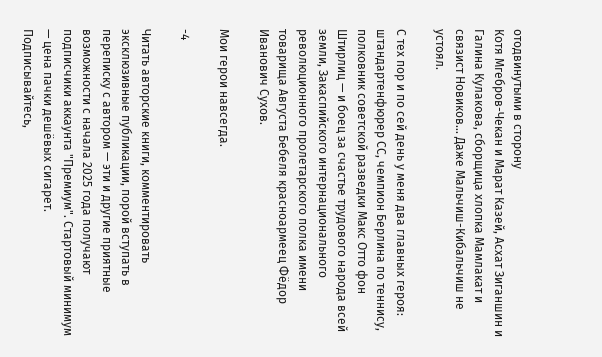отодвинутыми в сторону
Котя Мгебров-Чекан и Марат Казей, Асхат Зиганшин и Галина Кулакова, сборщица хлопка Мамлакат и связист Новиков... Даже Мальчиш-Кибальчиш не устоял.

С тех пор и по сей день у меня два главных героя: штандартенфюрер СС, чемпион Берлина по теннису, полковник советской разведки Макс Отто фон Штирлиц — и боец за счастье трудового народа всей земли, Закаспийского интернационального революционного пролетарского полка имени товарища Августа Бебеля красноармеец Фёдор Иванович Сухов.

Мои герои навсегда.

-4

Читать авторские книги, комментировать эксклюзивные публикации, порой вступать в переписку с автором — эти и другие приятные возможности с начала 2025 года получают подписчики аккаунта "Премиум". Стартовый минимум — цена пачки дешёвых сигарет.
Подписывайтесь,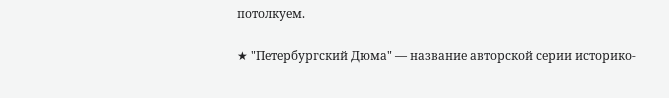потолкуем.

★ "Петербургский Дюма" — название авторской серии историко-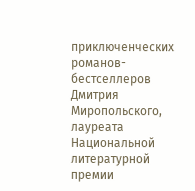приключенческих романов-бестселлеров Дмитрия Миропольского, лауреата Национальной литературной премии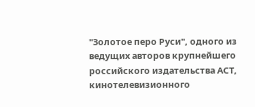"Золотое перо Руси", одного из ведущих авторов крупнейшего российского издательства АСТ, кинотелевизионного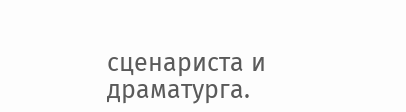сценариста и драматурга.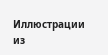Иллюстрации из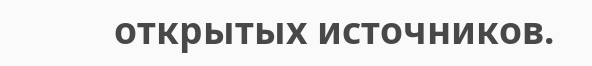открытых источников.